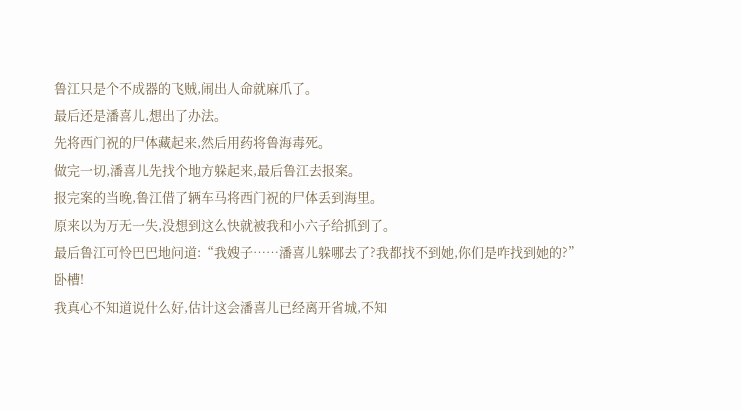鲁江只是个不成器的飞贼,闹出人命就麻爪了。
最后还是潘喜儿,想出了办法。
先将西门祝的尸体藏起来,然后用药将鲁海毒死。
做完一切,潘喜儿先找个地方躲起来,最后鲁江去报案。
报完案的当晚,鲁江借了辆车马将西门祝的尸体丢到海里。
原来以为万无一失,没想到这么快就被我和小六子给抓到了。
最后鲁江可怜巴巴地问道:“我嫂子……潘喜儿躲哪去了?我都找不到她,你们是咋找到她的?”
卧槽!
我真心不知道说什么好,估计这会潘喜儿已经离开省城,不知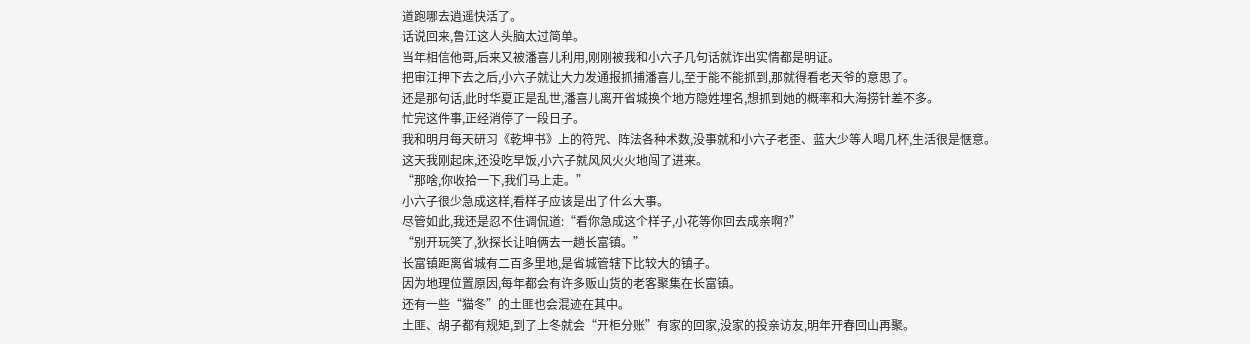道跑哪去逍遥快活了。
话说回来,鲁江这人头脑太过简单。
当年相信他哥,后来又被潘喜儿利用,刚刚被我和小六子几句话就诈出实情都是明证。
把审江押下去之后,小六子就让大力发通报抓捕潘喜儿,至于能不能抓到,那就得看老天爷的意思了。
还是那句话,此时华夏正是乱世,潘喜儿离开省城换个地方隐姓埋名,想抓到她的概率和大海捞针差不多。
忙完这件事,正经消停了一段日子。
我和明月每天研习《乾坤书》上的符咒、阵法各种术数,没事就和小六子老歪、蓝大少等人喝几杯,生活很是惬意。
这天我刚起床,还没吃早饭,小六子就风风火火地闯了进来。
“那啥,你收拾一下,我们马上走。”
小六子很少急成这样,看样子应该是出了什么大事。
尽管如此,我还是忍不住调侃道:“看你急成这个样子,小花等你回去成亲啊?”
“别开玩笑了,狄探长让咱俩去一趟长富镇。”
长富镇距离省城有二百多里地,是省城管辖下比较大的镇子。
因为地理位置原因,每年都会有许多贩山货的老客聚集在长富镇。
还有一些“猫冬”的土匪也会混迹在其中。
土匪、胡子都有规矩,到了上冬就会“开柜分账”有家的回家,没家的投亲访友,明年开春回山再聚。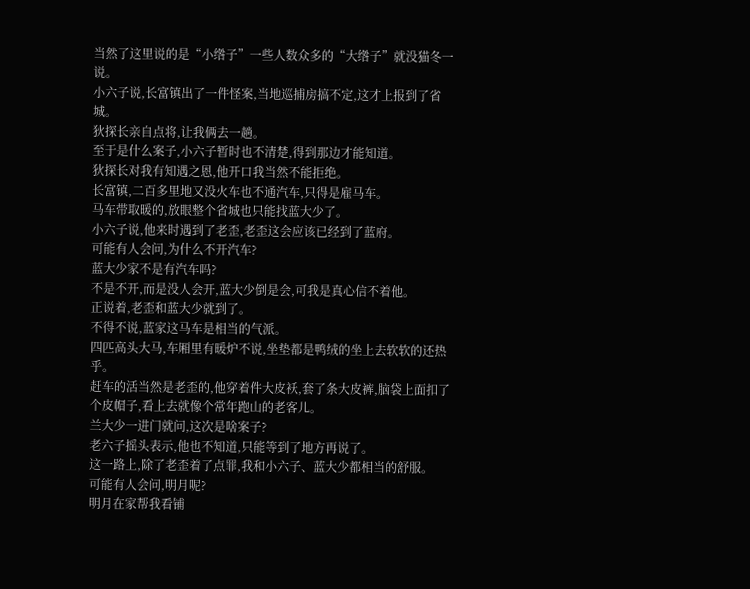当然了这里说的是“小绺子”一些人数众多的“大绺子”就没猫冬一说。
小六子说,长富镇出了一件怪案,当地巡捕房搞不定,这才上报到了省城。
狄探长亲自点将,让我俩去一趟。
至于是什么案子,小六子暂时也不清楚,得到那边才能知道。
狄探长对我有知遇之恩,他开口我当然不能拒绝。
长富镇,二百多里地又没火车也不通汽车,只得是雇马车。
马车带取暖的,放眼整个省城也只能找蓝大少了。
小六子说,他来时遇到了老歪,老歪这会应该已经到了蓝府。
可能有人会问,为什么不开汽车?
蓝大少家不是有汽车吗?
不是不开,而是没人会开,蓝大少倒是会,可我是真心信不着他。
正说着,老歪和蓝大少就到了。
不得不说,蓝家这马车是相当的气派。
四匹高头大马,车厢里有暖炉不说,坐垫都是鸭绒的坐上去软软的还热乎。
赶车的活当然是老歪的,他穿着件大皮袄,套了条大皮裤,脑袋上面扣了个皮帽子,看上去就像个常年跑山的老客儿。
兰大少一进门就问,这次是啥案子?
老六子摇头表示,他也不知道,只能等到了地方再说了。
这一路上,除了老歪着了点罪,我和小六子、蓝大少都相当的舒服。
可能有人会问,明月呢?
明月在家帮我看铺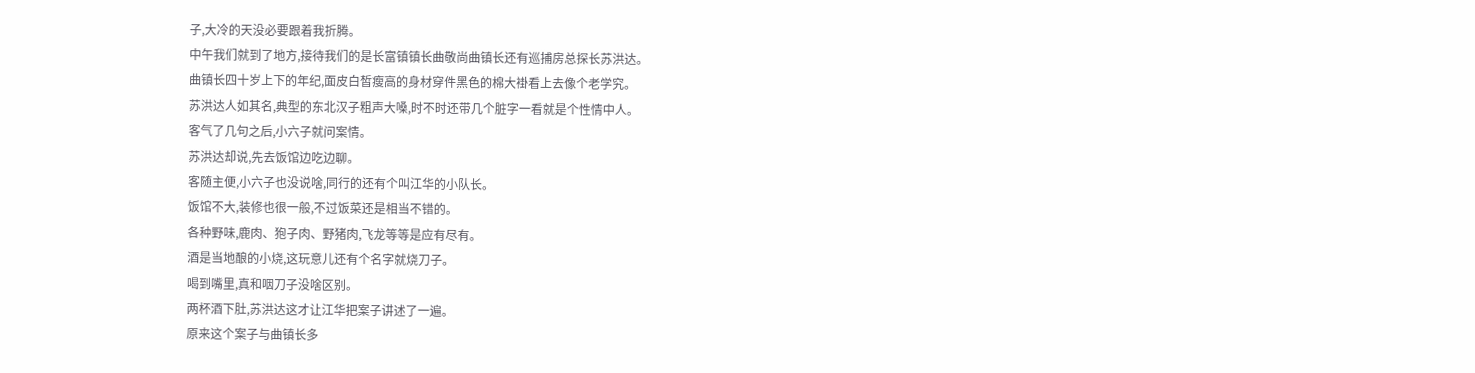子,大冷的天没必要跟着我折腾。
中午我们就到了地方,接待我们的是长富镇镇长曲敬尚曲镇长还有巡捕房总探长苏洪达。
曲镇长四十岁上下的年纪,面皮白皙瘦高的身材穿件黑色的棉大褂看上去像个老学究。
苏洪达人如其名,典型的东北汉子粗声大嗓,时不时还带几个脏字一看就是个性情中人。
客气了几句之后,小六子就问案情。
苏洪达却说,先去饭馆边吃边聊。
客随主便,小六子也没说啥,同行的还有个叫江华的小队长。
饭馆不大,装修也很一般,不过饭菜还是相当不错的。
各种野味,鹿肉、狍子肉、野猪肉,飞龙等等是应有尽有。
酒是当地酿的小烧,这玩意儿还有个名字就烧刀子。
喝到嘴里,真和咽刀子没啥区别。
两杯酒下肚,苏洪达这才让江华把案子讲述了一遍。
原来这个案子与曲镇长多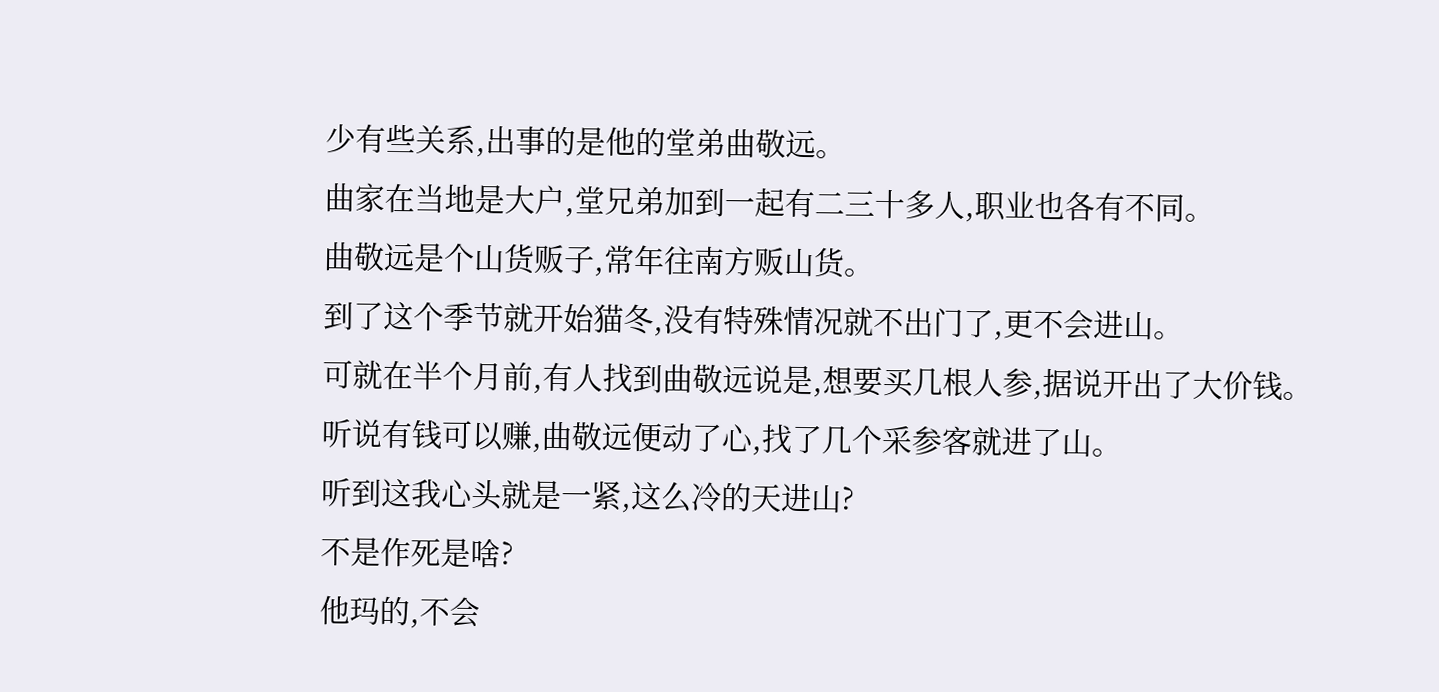少有些关系,出事的是他的堂弟曲敬远。
曲家在当地是大户,堂兄弟加到一起有二三十多人,职业也各有不同。
曲敬远是个山货贩子,常年往南方贩山货。
到了这个季节就开始猫冬,没有特殊情况就不出门了,更不会进山。
可就在半个月前,有人找到曲敬远说是,想要买几根人参,据说开出了大价钱。
听说有钱可以赚,曲敬远便动了心,找了几个采参客就进了山。
听到这我心头就是一紧,这么冷的天进山?
不是作死是啥?
他玛的,不会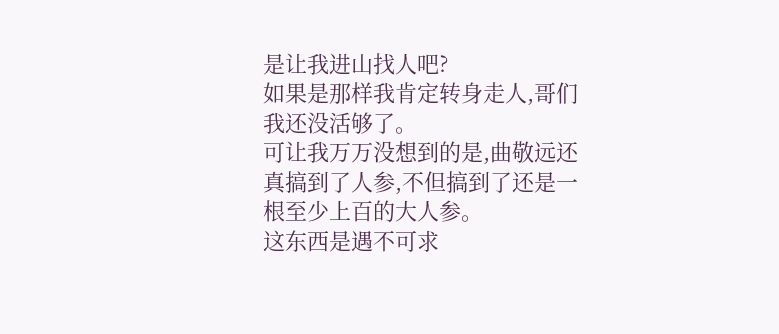是让我进山找人吧?
如果是那样我肯定转身走人,哥们我还没活够了。
可让我万万没想到的是,曲敬远还真搞到了人参,不但搞到了还是一根至少上百的大人参。
这东西是遇不可求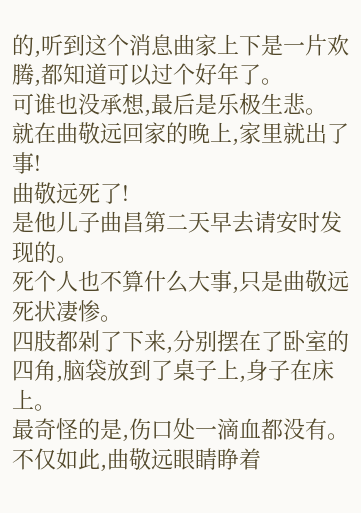的,听到这个消息曲家上下是一片欢腾,都知道可以过个好年了。
可谁也没承想,最后是乐极生悲。
就在曲敬远回家的晚上,家里就出了事!
曲敬远死了!
是他儿子曲昌第二天早去请安时发现的。
死个人也不算什么大事,只是曲敬远死状凄惨。
四肢都剁了下来,分别摆在了卧室的四角,脑袋放到了桌子上,身子在床上。
最奇怪的是,伤口处一滴血都没有。
不仅如此,曲敬远眼睛睁着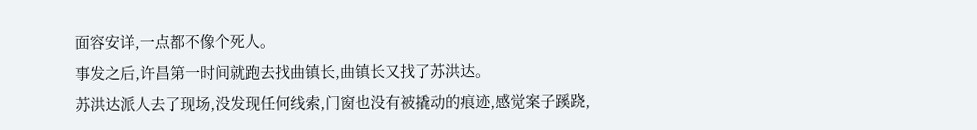面容安详,一点都不像个死人。
事发之后,许昌第一时间就跑去找曲镇长,曲镇长又找了苏洪达。
苏洪达派人去了现场,没发现任何线索,门窗也没有被撬动的痕迹,感觉案子蹊跷,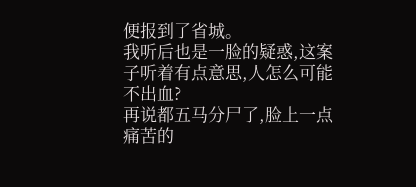便报到了省城。
我听后也是一脸的疑惑,这案子听着有点意思,人怎么可能不出血?
再说都五马分尸了,脸上一点痛苦的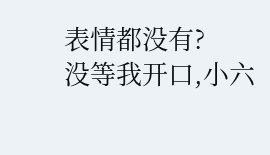表情都没有?
没等我开口,小六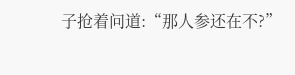子抢着问道:“那人参还在不?”